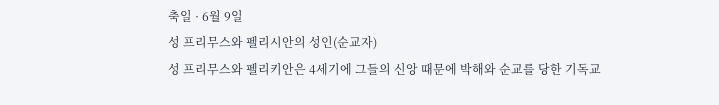축일 · 6월 9일
성 프리무스와 펠리시안의 성인(순교자)
성 프리무스와 펠리키안은 4세기에 그들의 신앙 때문에 박해와 순교를 당한 기독교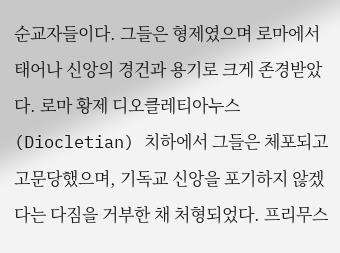순교자들이다. 그들은 형제였으며 로마에서 태어나 신앙의 경건과 용기로 크게 존경받았다. 로마 황제 디오클레티아누스(Diocletian) 치하에서 그들은 체포되고 고문당했으며, 기독교 신앙을 포기하지 않겠다는 다짐을 거부한 채 처형되었다. 프리무스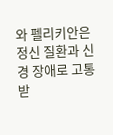와 펠리키안은 정신 질환과 신경 장애로 고통받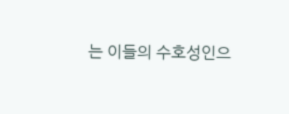는 이들의 수호성인으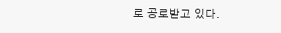로 공로받고 있다.